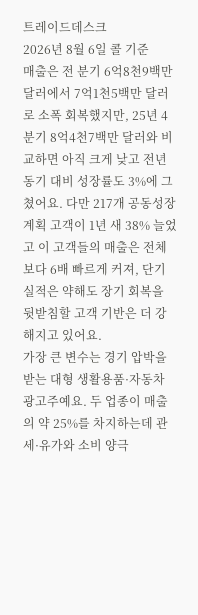트레이드데스크
2026년 8월 6일 콜 기준
매출은 전 분기 6억8천9백만 달러에서 7억1천5백만 달러로 소폭 회복했지만, 25년 4분기 8억4천7백만 달러와 비교하면 아직 크게 낮고 전년 동기 대비 성장률도 3%에 그쳤어요. 다만 217개 공동성장계획 고객이 1년 새 38% 늘었고 이 고객들의 매출은 전체보다 6배 빠르게 커져, 단기 실적은 약해도 장기 회복을 뒷받침할 고객 기반은 더 강해지고 있어요.
가장 큰 변수는 경기 압박을 받는 대형 생활용품·자동차 광고주예요. 두 업종이 매출의 약 25%를 차지하는데 관세·유가와 소비 양극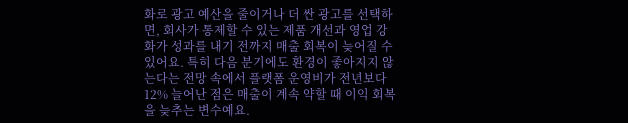화로 광고 예산을 줄이거나 더 싼 광고를 선택하면, 회사가 통제할 수 있는 제품 개선과 영업 강화가 성과를 내기 전까지 매출 회복이 늦어질 수 있어요. 특히 다음 분기에도 환경이 좋아지지 않는다는 전망 속에서 플랫폼 운영비가 전년보다 12% 늘어난 점은 매출이 계속 약할 때 이익 회복을 늦추는 변수예요.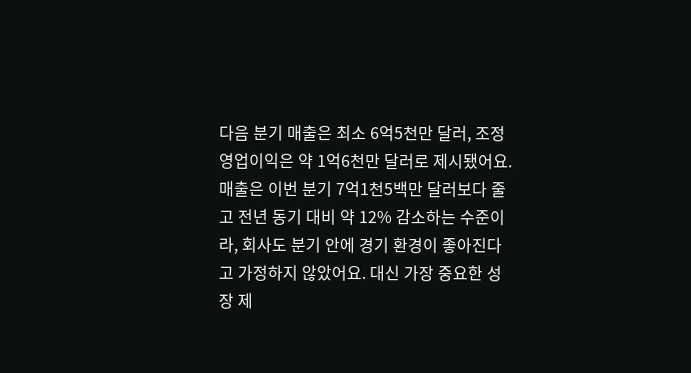다음 분기 매출은 최소 6억5천만 달러, 조정 영업이익은 약 1억6천만 달러로 제시됐어요. 매출은 이번 분기 7억1천5백만 달러보다 줄고 전년 동기 대비 약 12% 감소하는 수준이라, 회사도 분기 안에 경기 환경이 좋아진다고 가정하지 않았어요. 대신 가장 중요한 성장 제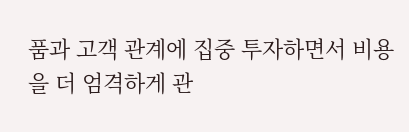품과 고객 관계에 집중 투자하면서 비용을 더 엄격하게 관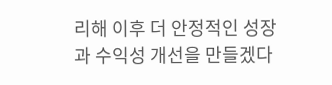리해 이후 더 안정적인 성장과 수익성 개선을 만들겠다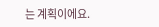는 계획이에요.